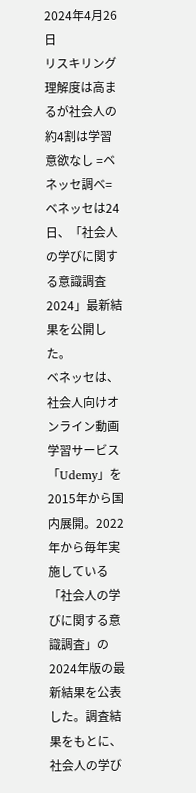2024年4月26日
リスキリング理解度は高まるが社会人の約4割は学習意欲なし =ベネッセ調べ=
ベネッセは24日、「社会人の学びに関する意識調査2024」最新結果を公開した。
ベネッセは、社会人向けオンライン動画学習サービス「Udemy」を2015年から国内展開。2022年から毎年実施している「社会人の学びに関する意識調査」の2024年版の最新結果を公表した。調査結果をもとに、社会人の学び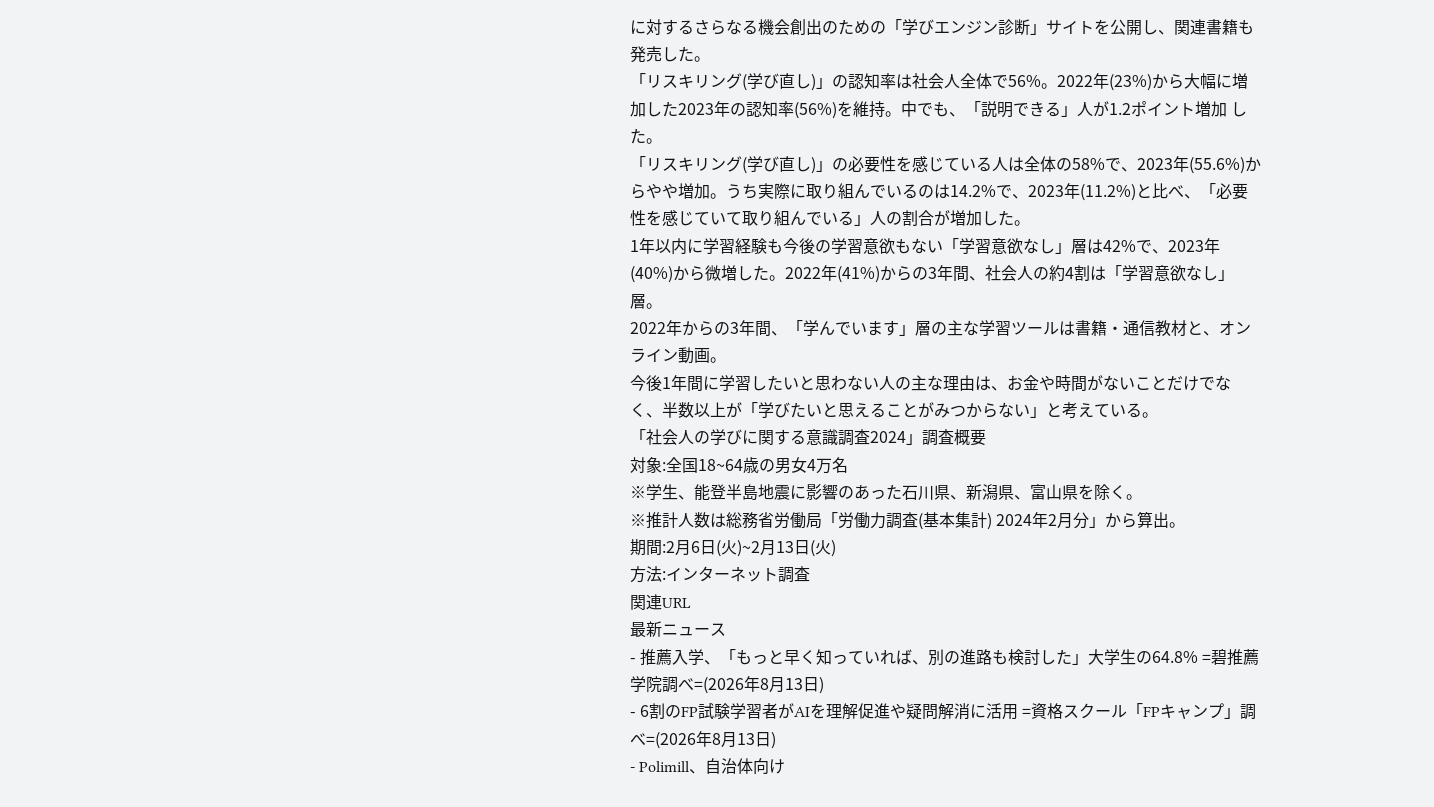に対するさらなる機会創出のための「学びエンジン診断」サイトを公開し、関連書籍も発売した。
「リスキリング(学び直し)」の認知率は社会人全体で56%。2022年(23%)から大幅に増加した2023年の認知率(56%)を維持。中でも、「説明できる」人が1.2ポイント増加 した。
「リスキリング(学び直し)」の必要性を感じている人は全体の58%で、2023年(55.6%)からやや増加。うち実際に取り組んでいるのは14.2%で、2023年(11.2%)と比べ、「必要性を感じていて取り組んでいる」人の割合が増加した。
1年以内に学習経験も今後の学習意欲もない「学習意欲なし」層は42%で、2023年(40%)から微増した。2022年(41%)からの3年間、社会人の約4割は「学習意欲なし」層。
2022年からの3年間、「学んでいます」層の主な学習ツールは書籍・通信教材と、オンライン動画。
今後1年間に学習したいと思わない人の主な理由は、お金や時間がないことだけでなく、半数以上が「学びたいと思えることがみつからない」と考えている。
「社会人の学びに関する意識調査2024」調査概要
対象:全国18~64歳の男女4万名
※学生、能登半島地震に影響のあった石川県、新潟県、富山県を除く。
※推計人数は総務省労働局「労働力調査(基本集計) 2024年2月分」から算出。
期間:2月6日(火)~2月13日(火)
方法:インターネット調査
関連URL
最新ニュース
- 推薦入学、「もっと早く知っていれば、別の進路も検討した」大学生の64.8% =碧推薦学院調べ=(2026年8月13日)
- 6割のFP試験学習者がAIを理解促進や疑問解消に活用 =資格スクール「FPキャンプ」調べ=(2026年8月13日)
- Polimill、自治体向け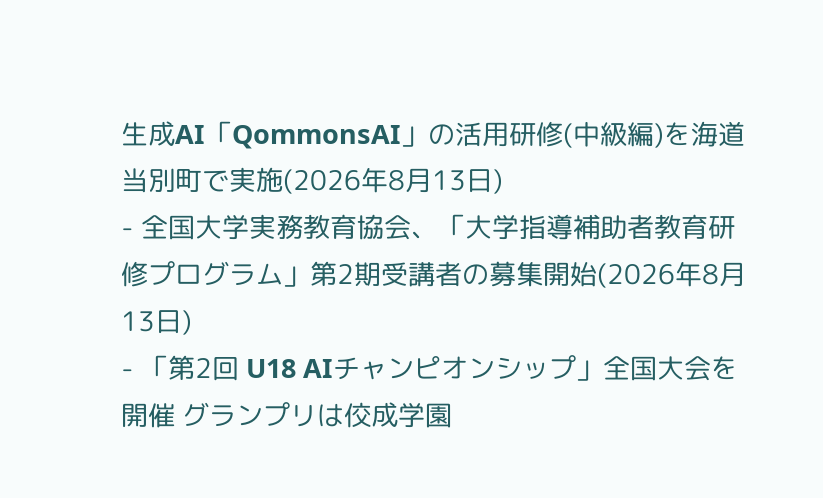生成AI「QommonsAI」の活用研修(中級編)を海道当別町で実施(2026年8月13日)
- 全国大学実務教育協会、「大学指導補助者教育研修プログラム」第2期受講者の募集開始(2026年8月13日)
- 「第2回 U18 AIチャンピオンシップ」全国大会を開催 グランプリは佼成学園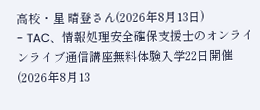高校・星 晴登さん(2026年8月13日)
- TAC、情報処理安全確保支援士のオンラインライブ通信講座無料体験入学22日開催(2026年8月13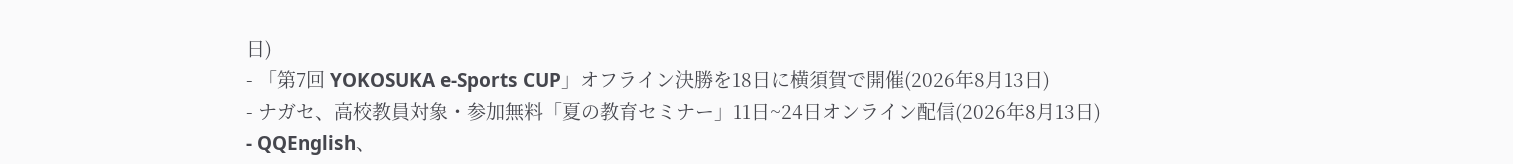日)
- 「第7回 YOKOSUKA e-Sports CUP」オフライン決勝を18日に横須賀で開催(2026年8月13日)
- ナガセ、高校教員対象・参加無料「夏の教育セミナー」11日~24日オンライン配信(2026年8月13日)
- QQEnglish、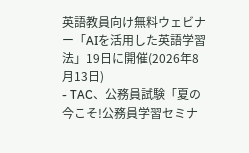英語教員向け無料ウェビナー「AIを活用した英語学習法」19日に開催(2026年8月13日)
- TAC、公務員試験「夏の今こそ!公務員学習セミナ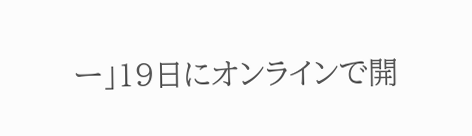ー」19日にオンラインで開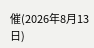催(2026年8月13日)